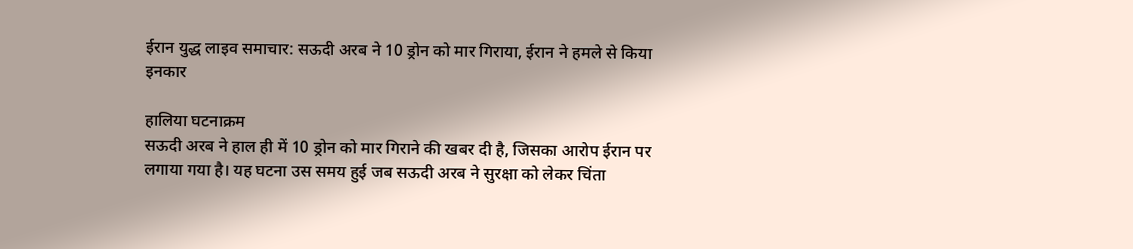ईरान युद्ध लाइव समाचार: सऊदी अरब ने 10 ड्रोन को मार गिराया, ईरान ने हमले से किया इनकार

हालिया घटनाक्रम
सऊदी अरब ने हाल ही में 10 ड्रोन को मार गिराने की खबर दी है, जिसका आरोप ईरान पर लगाया गया है। यह घटना उस समय हुई जब सऊदी अरब ने सुरक्षा को लेकर चिंता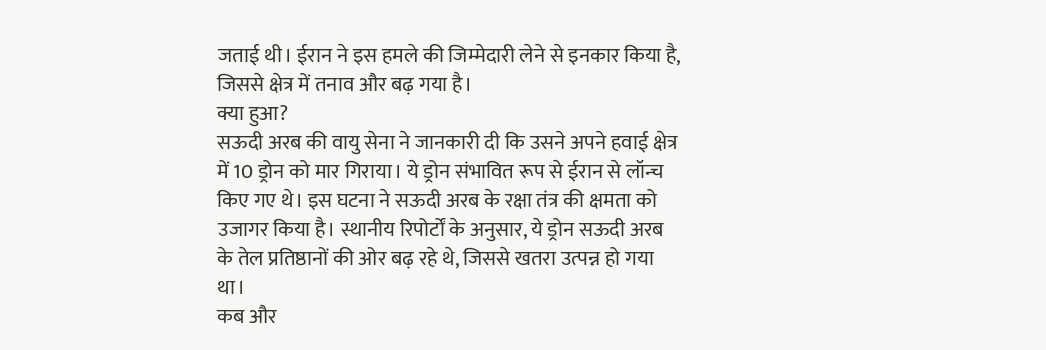जताई थी। ईरान ने इस हमले की जिम्मेदारी लेने से इनकार किया है, जिससे क्षेत्र में तनाव और बढ़ गया है।
क्या हुआ?
सऊदी अरब की वायु सेना ने जानकारी दी कि उसने अपने हवाई क्षेत्र में 10 ड्रोन को मार गिराया। ये ड्रोन संभावित रूप से ईरान से लॉन्च किए गए थे। इस घटना ने सऊदी अरब के रक्षा तंत्र की क्षमता को उजागर किया है। स्थानीय रिपोर्टों के अनुसार, ये ड्रोन सऊदी अरब के तेल प्रतिष्ठानों की ओर बढ़ रहे थे, जिससे खतरा उत्पन्न हो गया था।
कब और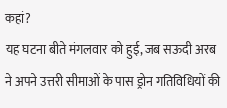कहां?
यह घटना बीते मंगलवार को हुई, जब सऊदी अरब ने अपने उत्तरी सीमाओं के पास ड्रोन गतिविधियों की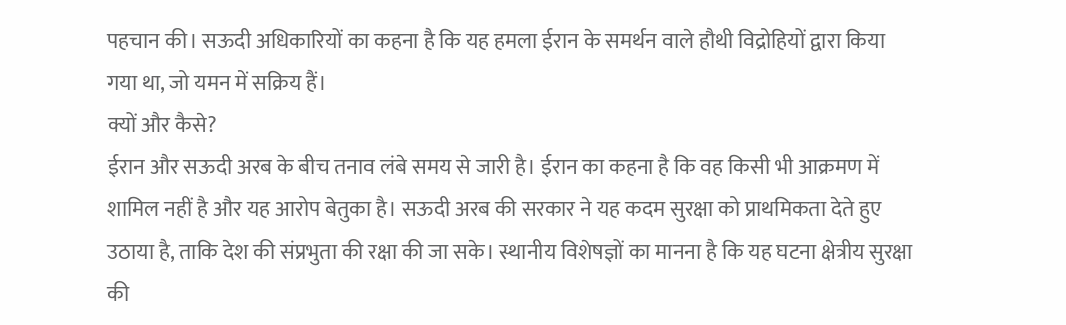पहचान की। सऊदी अधिकारियों का कहना है कि यह हमला ईरान के समर्थन वाले हौथी विद्रोहियों द्वारा किया गया था, जो यमन में सक्रिय हैं।
क्यों और कैसे?
ईरान और सऊदी अरब के बीच तनाव लंबे समय से जारी है। ईरान का कहना है कि वह किसी भी आक्रमण में शामिल नहीं है और यह आरोप बेतुका है। सऊदी अरब की सरकार ने यह कदम सुरक्षा को प्राथमिकता देते हुए उठाया है, ताकि देश की संप्रभुता की रक्षा की जा सके। स्थानीय विशेषज्ञों का मानना है कि यह घटना क्षेत्रीय सुरक्षा की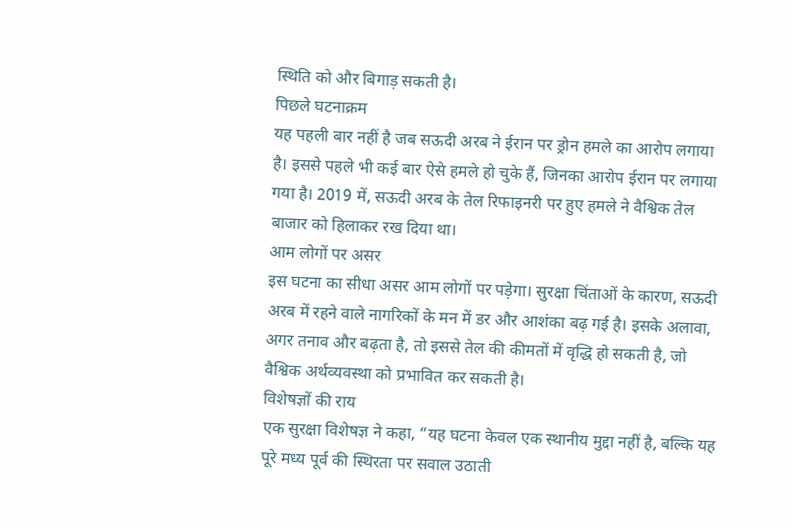स्थिति को और बिगाड़ सकती है।
पिछले घटनाक्रम
यह पहली बार नहीं है जब सऊदी अरब ने ईरान पर ड्रोन हमले का आरोप लगाया है। इससे पहले भी कई बार ऐसे हमले हो चुके हैं, जिनका आरोप ईरान पर लगाया गया है। 2019 में, सऊदी अरब के तेल रिफाइनरी पर हुए हमले ने वैश्विक तेल बाजार को हिलाकर रख दिया था।
आम लोगों पर असर
इस घटना का सीधा असर आम लोगों पर पड़ेगा। सुरक्षा चिंताओं के कारण, सऊदी अरब में रहने वाले नागरिकों के मन में डर और आशंका बढ़ गई है। इसके अलावा, अगर तनाव और बढ़ता है, तो इससे तेल की कीमतों में वृद्धि हो सकती है, जो वैश्विक अर्थव्यवस्था को प्रभावित कर सकती है।
विशेषज्ञों की राय
एक सुरक्षा विशेषज्ञ ने कहा, “यह घटना केवल एक स्थानीय मुद्दा नहीं है, बल्कि यह पूरे मध्य पूर्व की स्थिरता पर सवाल उठाती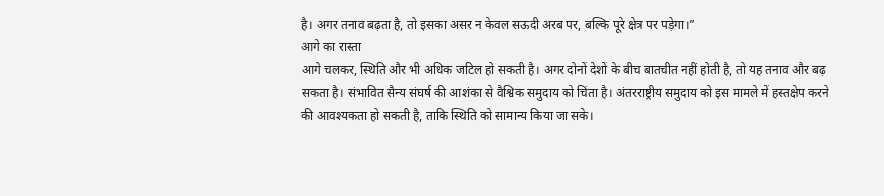है। अगर तनाव बढ़ता है, तो इसका असर न केवल सऊदी अरब पर, बल्कि पूरे क्षेत्र पर पड़ेगा।”
आगे का रास्ता
आगे चलकर, स्थिति और भी अधिक जटिल हो सकती है। अगर दोनों देशों के बीच बातचीत नहीं होती है, तो यह तनाव और बढ़ सकता है। संभावित सैन्य संघर्ष की आशंका से वैश्विक समुदाय को चिंता है। अंतरराष्ट्रीय समुदाय को इस मामले में हस्तक्षेप करने की आवश्यकता हो सकती है, ताकि स्थिति को सामान्य किया जा सके।